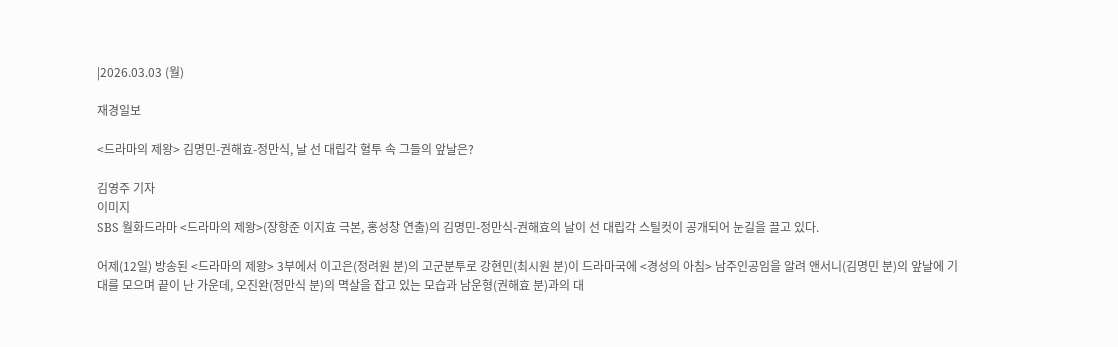|2026.03.03 (월)

재경일보

<드라마의 제왕> 김명민-권해효-정만식, 날 선 대립각 혈투 속 그들의 앞날은?

김영주 기자
이미지
SBS 월화드라마 <드라마의 제왕>(장항준 이지효 극본, 홍성창 연출)의 김명민-정만식-권해효의 날이 선 대립각 스틸컷이 공개되어 눈길을 끌고 있다.

어제(12일) 방송된 <드라마의 제왕> 3부에서 이고은(정려원 분)의 고군분투로 강현민(최시원 분)이 드라마국에 <경성의 아침> 남주인공임을 알려 앤서니(김명민 분)의 앞날에 기대를 모으며 끝이 난 가운데, 오진완(정만식 분)의 멱살을 잡고 있는 모습과 남운형(권해효 분)과의 대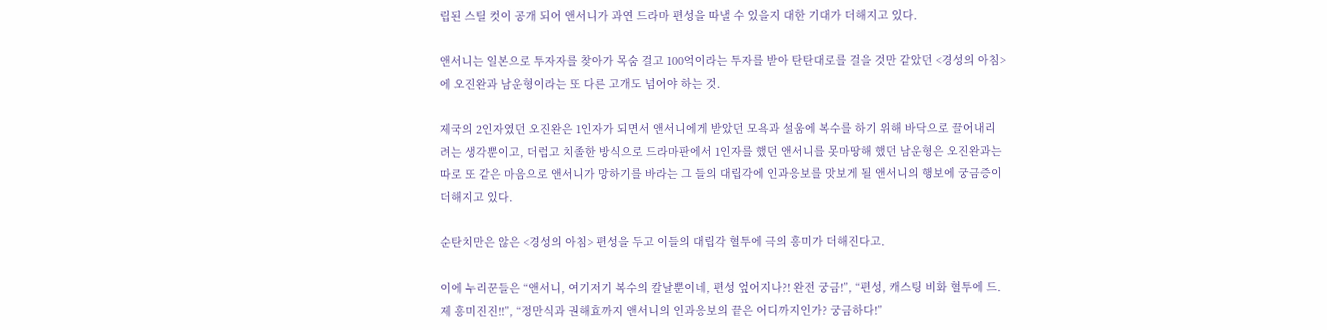립된 스틸 컷이 공개 되어 앤서니가 과연 드라마 편성을 따낼 수 있을지 대한 기대가 더해지고 있다.

앤서니는 일본으로 투자자를 찾아가 목숨 걸고 100억이라는 투자를 받아 탄탄대로를 걸을 것만 같았던 <경성의 아침>에 오진완과 남운형이라는 또 다른 고개도 넘어야 하는 것.

제국의 2인자였던 오진완은 1인자가 되면서 앤서니에게 받았던 모욕과 설움에 복수를 하기 위해 바닥으로 끌어내리려는 생각뿐이고, 더럽고 치졸한 방식으로 드라마판에서 1인자를 했던 앤서니를 못마땅해 했던 남운형은 오진완과는 따로 또 같은 마음으로 앤서니가 망하기를 바라는 그 들의 대립각에 인과응보를 맛보게 될 앤서니의 행보에 궁금증이 더해지고 있다.

순탄치만은 않은 <경성의 아침> 편성을 두고 이들의 대립각 혈투에 극의 흥미가 더해진다고.

이에 누리꾼들은 “앤서니, 여기저기 복수의 칼날뿐이네, 편성 엎어지나?! 완전 궁금!”, “편성, 캐스팅 비화 혈투에 드.제 흥미진진!!”, “정만식과 권해효까지 앤서니의 인과응보의 끝은 어디까지인가? 궁금하다!”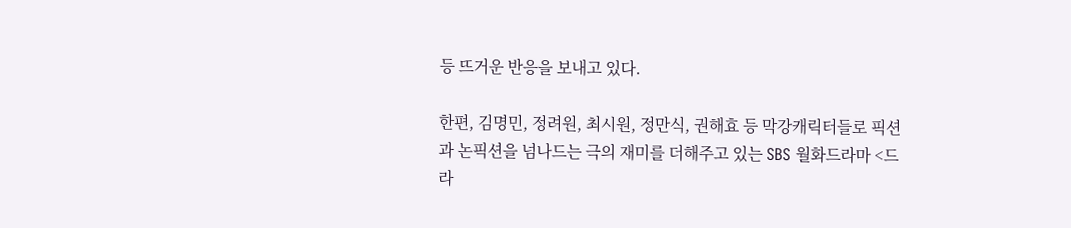등 뜨거운 반응을 보내고 있다.

한편, 김명민, 정려원, 최시원, 정만식, 권해효 등 막강캐릭터들로 픽션과 논픽션을 넘나드는 극의 재미를 더해주고 있는 SBS 월화드라마 <드라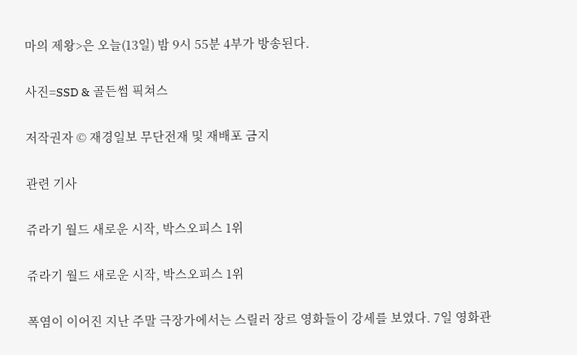마의 제왕>은 오늘(13일) 밤 9시 55분 4부가 방송된다.

사진=SSD & 골든썸 픽쳐스

저작권자 © 재경일보 무단전재 및 재배포 금지

관련 기사

쥬라기 월드 새로운 시작, 박스오피스 1위

쥬라기 월드 새로운 시작, 박스오피스 1위

폭염이 이어진 지난 주말 극장가에서는 스릴러 장르 영화들이 강세를 보였다. 7일 영화관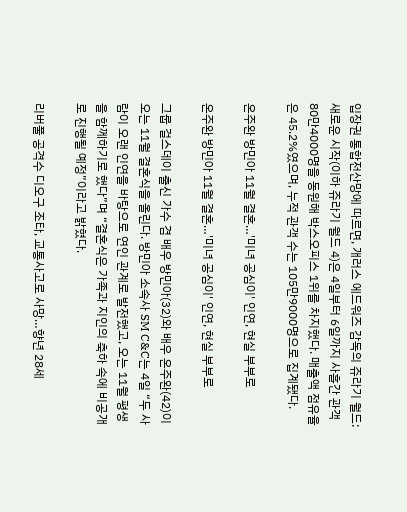입장권 통합전산망에 따르면, 개러스 에드워즈 감독의 쥬라기 월드: 새로운 시작(이하 쥬라기 월드 4)은 4일부터 6일까지 사흘간 관객 80만4000명을 동원해 박스오피스 1위를 차지했다. 매출액 점유율은 45.2%였으며, 누적 관객 수는 105만9000명으로 집계됐다.

온주완 방민아 11월 결혼…'미녀 공심이' 인연, 현실 부부로

온주완 방민아 11월 결혼…'미녀 공심이' 인연, 현실 부부로

그룹 걸스데이 출신 가수 겸 배우 방민아(32)와 배우 온주완(42)이 오는 11월 결혼식을 올린다. 방민아 소속사 SM C&C는 4일 “두 사람이 오랜 인연을 바탕으로 연인 관계로 발전했고, 오는 11월 평생을 함께하기로 했다”며 “결혼식은 가족과 지인의 축하 속에 비공개로 진행될 예정”이라고 밝혔다.

리버풀 공격수 디오구 조타, 교통사고로 사망…향년 28세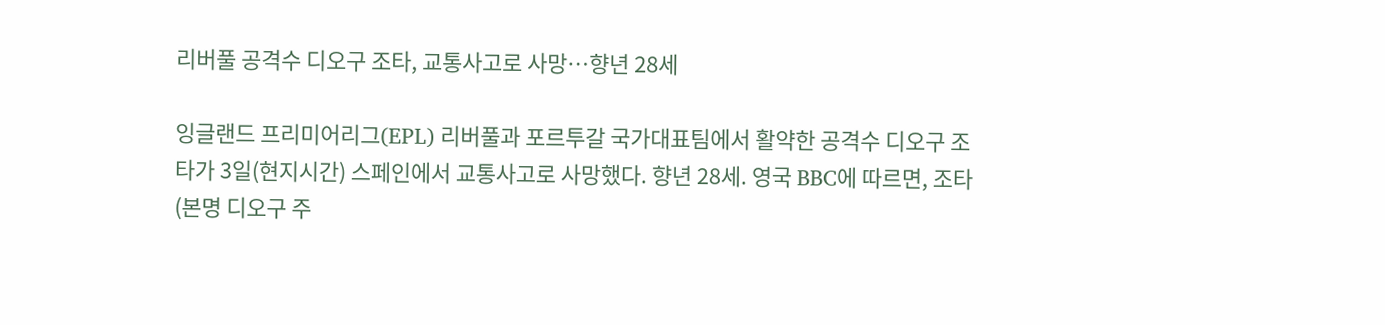리버풀 공격수 디오구 조타, 교통사고로 사망…향년 28세

잉글랜드 프리미어리그(EPL) 리버풀과 포르투갈 국가대표팀에서 활약한 공격수 디오구 조타가 3일(현지시간) 스페인에서 교통사고로 사망했다. 향년 28세. 영국 BBC에 따르면, 조타(본명 디오구 주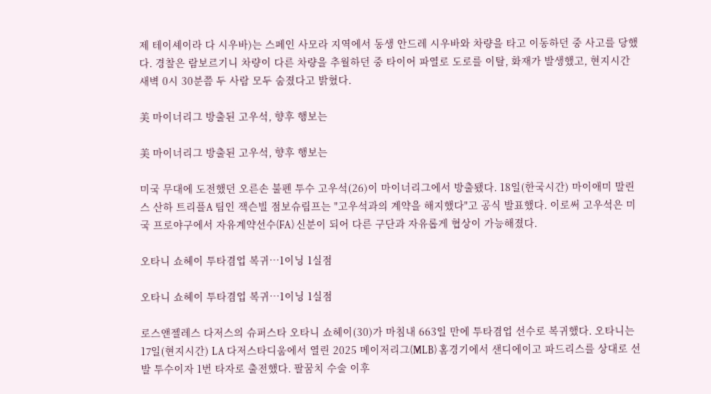제 테이셰이라 다 시우바)는 스페인 사모라 지역에서 동생 안드레 시우바와 차량을 타고 이동하던 중 사고를 당했다. 경찰은 람보르기니 차량이 다른 차량을 추월하던 중 타이어 파열로 도로를 이탈, 화재가 발생했고, 현지시간 새벽 0시 30분쯤 두 사람 모두 숨졌다고 밝혔다.

美 마이너리그 방출된 고우석, 향후 행보는

美 마이너리그 방출된 고우석, 향후 행보는

미국 무대에 도전했던 오른손 불펜 투수 고우석(26)이 마이너리그에서 방출됐다. 18일(한국시간) 마이애미 말린스 산하 트리플A 팀인 잭슨빌 점보슈림프는 "고우석과의 계약을 해지했다"고 공식 발표했다. 이로써 고우석은 미국 프로야구에서 자유계약선수(FA) 신분이 되어 다른 구단과 자유롭게 협상이 가능해졌다.

오타니 쇼헤이 투타겸업 복귀…1이닝 1실점

오타니 쇼헤이 투타겸업 복귀…1이닝 1실점

로스앤젤레스 다저스의 슈퍼스타 오타니 쇼헤이(30)가 마침내 663일 만에 투타겸업 선수로 복귀했다. 오타니는 17일(현지시간) LA 다저스타디움에서 열린 2025 메이저리그(MLB) 홈경기에서 샌디에이고 파드리스를 상대로 선발 투수이자 1번 타자로 출전했다. 팔꿈치 수술 이후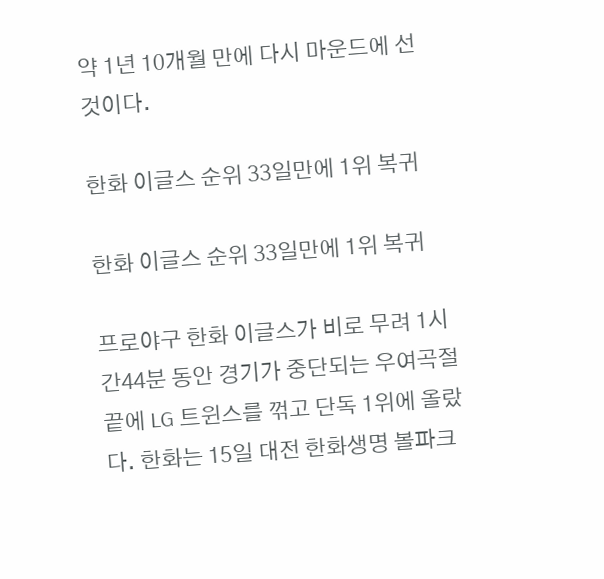약 1년 10개월 만에 다시 마운드에 선 것이다.

한화 이글스 순위 33일만에 1위 복귀

한화 이글스 순위 33일만에 1위 복귀

프로야구 한화 이글스가 비로 무려 1시간44분 동안 경기가 중단되는 우여곡절 끝에 LG 트윈스를 꺾고 단독 1위에 올랐다. 한화는 15일 대전 한화생명 볼파크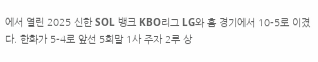에서 열린 2025 신한 SOL 뱅크 KBO리그 LG와 홈 경기에서 10-5로 이겼다. 한화가 5-4로 앞선 5회말 1사 주자 2루 상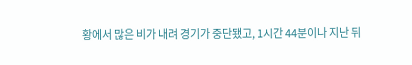황에서 많은 비가 내려 경기가 중단됐고, 1시간 44분이나 지난 뒤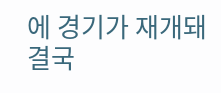에 경기가 재개돼 결국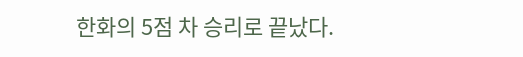한화의 5점 차 승리로 끝났다.